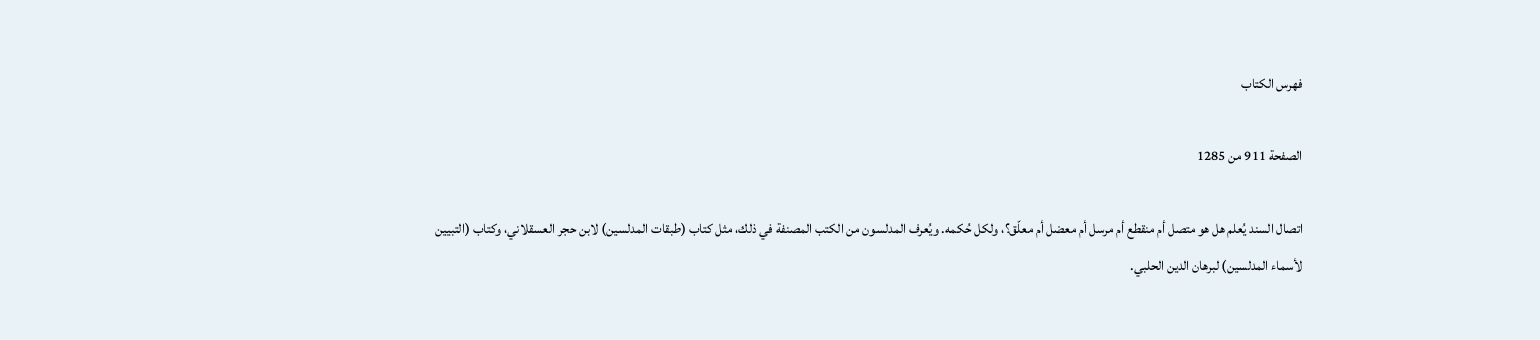فهرس الكتاب

الصفحة 911 من 1285

اتصال السند يُعلم هل هو متصل أم منقطع أم مرسل أم معضل أم معلّق؟، ولكل حُكمه. ويُعرف المدلسون من الكتب المصنفة في ذلك، مثل كتاب (طبقات المدلسين) لابن حجر العسقلاني، وكتاب (التبيين لأسماء المدلسين) لبرهان الدين الحلبي.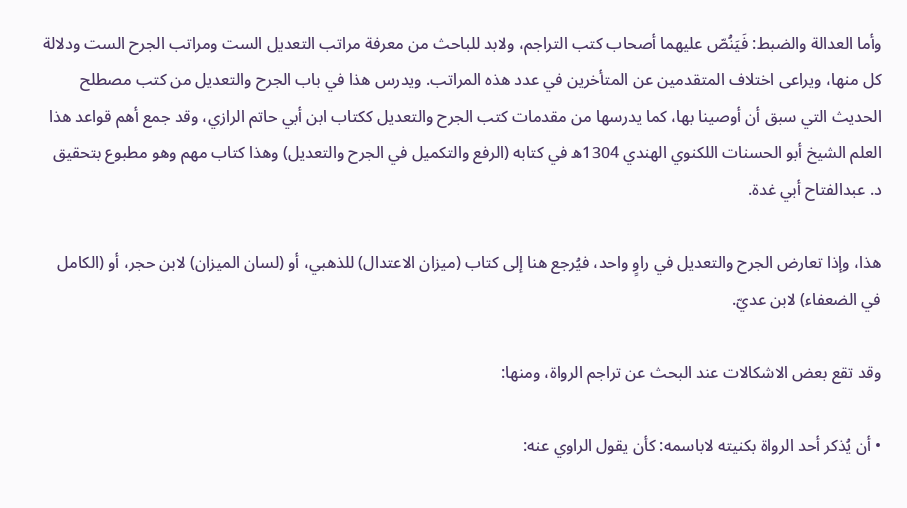وأما العدالة والضبط: فَيَنُصّ عليهما أصحاب كتب التراجم، ولابد للباحث من معرفة مراتب التعديل الست ومراتب الجرح الست ودلالة كل منها، ويراعى اختلاف المتقدمين عن المتأخرين في عدد هذه المراتب. ويدرس هذا في باب الجرح والتعديل من كتب مصطلح الحديث التي سبق أن أوصينا بها، كما يدرسها من مقدمات كتب الجرح والتعديل ككتاب ابن أبي حاتم الرازي، وقد جمع أهم قواعد هذا العلم الشيخ أبو الحسنات اللكنوي الهندي 1304ه في كتابه (الرفع والتكميل في الجرح والتعديل) وهذا كتاب مهم وهو مطبوع بتحقيق د. عبدالفتاح أبي غدة.

هذا، وإذا تعارض الجرح والتعديل في راوٍ واحد، فيُرجع هنا إلى كتاب (ميزان الاعتدال) للذهبي، أو (لسان الميزان) لابن حجر، أو (الكامل في الضعفاء) لابن عديّ.

وقد تقع بعض الاشكالات عند البحث عن تراجم الرواة، ومنها:

• أن يُذكر أحد الرواة بكنيته لاباسمه: كأن يقول الراوي عنه: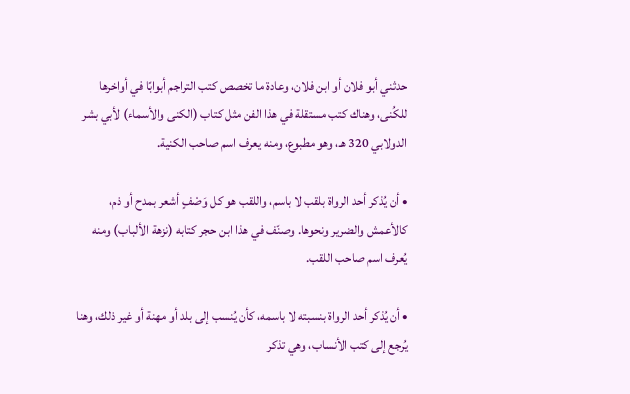حدثني أبو فلان أو ابن فلان، وعادة ما تخصص كتب التراجم أبوابًا في أواخرها للكُنى، وهناك كتب مستقلة في هذا الفن مثل كتاب (الكنى والأسماء) لأبي بشر الدولابي 320 هـ، وهو مطبوع، ومنه يعرف اسم صاحب الكنية.

• أن يُذكر أحد الرواة بلقب لا باسم، واللقب هو كل وَصْفٍ أشعر بمدح أو ذم، كالأعمش والضرير ونحوها. وصنّف في هذا ابن حجر كتابه (نزهة الألباب) ومنه يُعرف اسم صاحب اللقب.

• أن يُذكر أحد الرواة بنسبته لا باسمه، كأن يُنسب إلى بلد أو مهنة أو غير ذلك، وهنا يُرجع إلى كتب الأنساب، وهي تذكر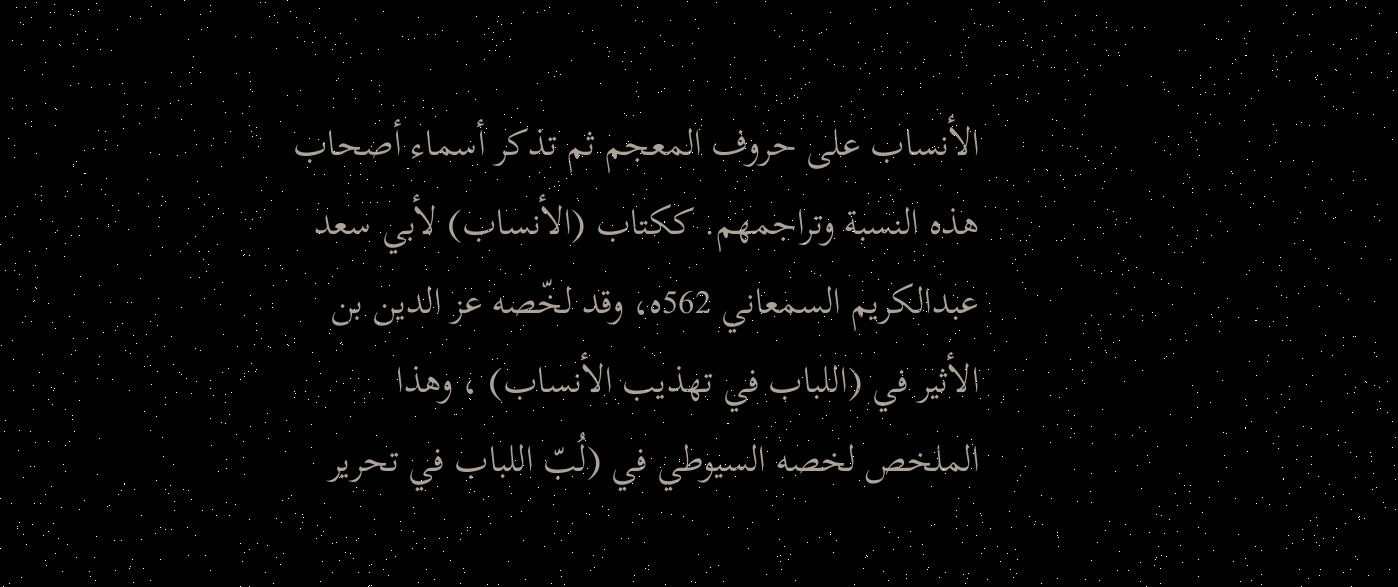الأنساب على حروف المعجم ثم تذكر أسماء أصحاب هذه النسبة وتراجمهم. ككتاب (الأنساب) لأبي سعد عبدالكريم السمعاني 562ه، وقد لخّصه عز الدين بن الأثير في (اللباب في تهذيب الأنساب) ، وهذا الملخص لخصه السيوطي في (لُبّ اللباب في تحرير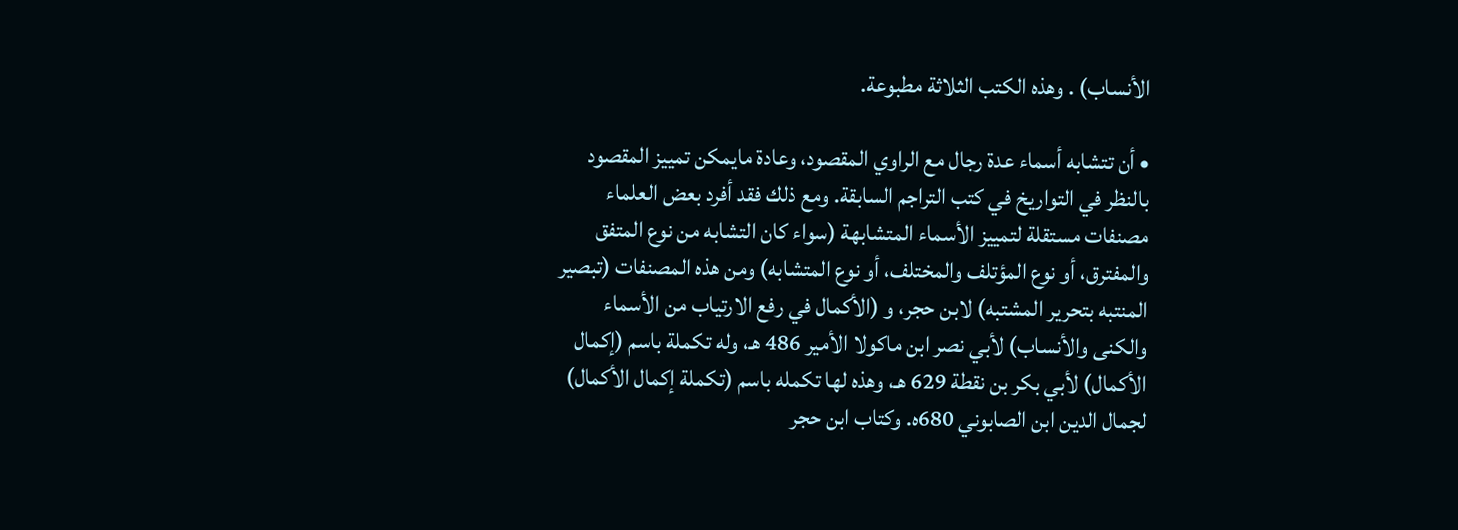الأنساب) . وهذه الكتب الثلاثة مطبوعة.

• أن تتشابه أسماء عدة رجال مع الراوي المقصود، وعادة مايمكن تمييز المقصود بالنظر في التواريخ في كتب التراجم السابقة. ومع ذلك فقد أفرد بعض العلماء مصنفات مستقلة لتمييز الأسماء المتشابهة (سواء كان التشابه من نوع المتفق والمفترق، أو نوع المؤتلف والمختلف، أو نوع المتشابه) ومن هذه المصنفات (تبصير المنتبه بتحرير المشتبه) لابن حجر، و (الأكمال في رفع الارتياب من الأسماء والكنى والأنساب) لأبي نصر ابن ماكولا الأمير 486 هـ، وله تكملة باسم (إكمال الأكمال) لأبي بكر بن نقطة 629 هـ، وهذه لها تكمله باسم (تكملة إكمال الأكمال) لجمال الدين ابن الصابوني 680ه. وكتاب ابن حجر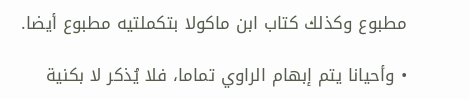مطبوع وكذلك كتاب ابن ماكولا بتكملتيه مطبوع أيضا.

• وأحيانا يتم إبهام الراوي تماما، فلا يُذكر لا بكنية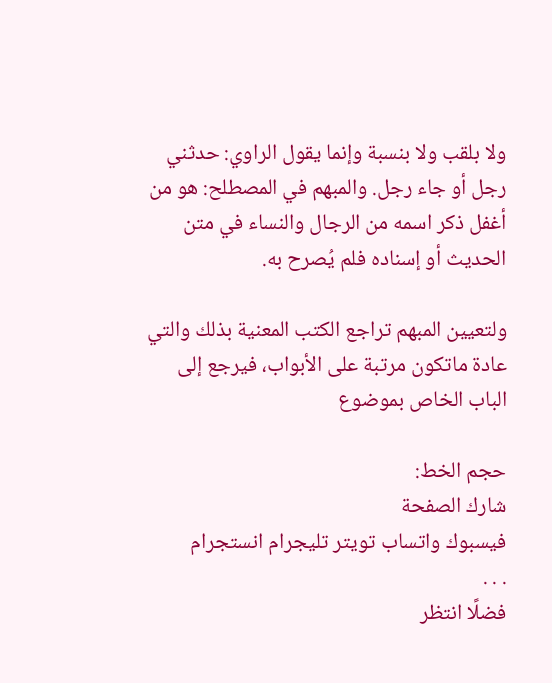ولا بلقب ولا بنسبة وإنما يقول الراوي: حدثني رجل أو جاء رجل. والمبهم في المصطلح: هو من أغفل ذكر اسمه من الرجال والنساء في متن الحديث أو إسناده فلم يُصرح به.

ولتعيين المبهم تراجع الكتب المعنية بذلك والتي عادة ماتكون مرتبة على الأبواب، فيرجع إلى الباب الخاص بموضوع

حجم الخط:
شارك الصفحة
فيسبوك واتساب تويتر تليجرام انستجرام
. . .
فضلًا انتظر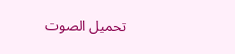تحميل الصوت